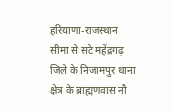हरियाणा-राजस्थान सीमा से सटे महेंद्रगढ़ जिले के निजामपुर थाना क्षेत्र के ब्राह्मणवास नौ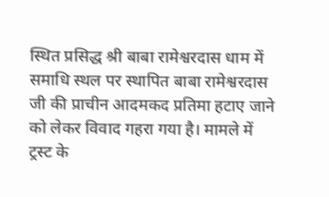स्थित प्रसिद्ध श्री बाबा रामेश्वरदास धाम में समाधि स्थल पर स्थापित बाबा रामेश्वरदास जी की प्राचीन आदमकद प्रतिमा हटाए जाने को लेकर विवाद गहरा गया है। मामले में ट्रस्ट के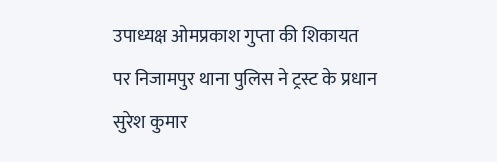उपाध्यक्ष ओमप्रकाश गुप्ता की शिकायत पर निजामपुर थाना पुलिस ने ट्रस्ट के प्रधान सुरेश कुमार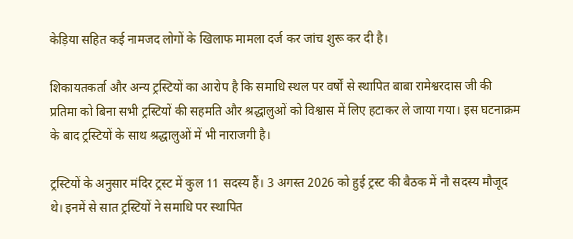केड़िया सहित कई नामजद लोगों के खिलाफ मामला दर्ज कर जांच शुरू कर दी है।

शिकायतकर्ता और अन्य ट्रस्टियों का आरोप है कि समाधि स्थल पर वर्षों से स्थापित बाबा रामेश्वरदास जी की प्रतिमा को बिना सभी ट्रस्टियों की सहमति और श्रद्धालुओं को विश्वास में लिए हटाकर ले जाया गया। इस घटनाक्रम के बाद ट्रस्टियों के साथ श्रद्धालुओं में भी नाराजगी है।

ट्रस्टियों के अनुसार मंदिर ट्रस्ट में कुल 11 सदस्य हैं। 3 अगस्त 2026 को हुई ट्रस्ट की बैठक में नौ सदस्य मौजूद थे। इनमें से सात ट्रस्टियों ने समाधि पर स्थापित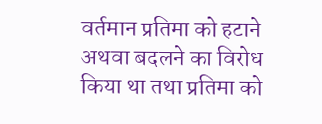वर्तमान प्रतिमा को हटाने अथवा बदलने का विरोध किया था तथा प्रतिमा को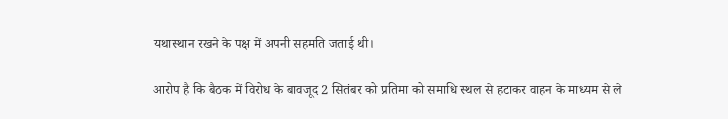यथास्थान रखने के पक्ष में अपनी सहमति जताई थी।

आरोप है कि बैठक में विरोध के बावजूद 2 सितंबर को प्रतिमा को समाधि स्थल से हटाकर वाहन के माध्यम से ले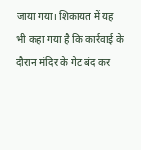जाया गया। शिकायत में यह भी कहा गया है कि कार्रवाई के दौरान मंदिर के गेट बंद कर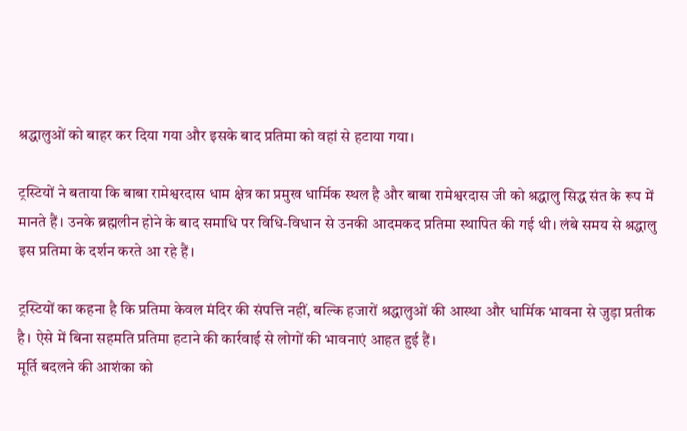श्रद्धालुओं को बाहर कर दिया गया और इसके बाद प्रतिमा को वहां से हटाया गया।

ट्रस्टियों ने बताया कि बाबा रामेश्वरदास धाम क्षेत्र का प्रमुख धार्मिक स्थल है और बाबा रामेश्वरदास जी को श्रद्धालु सिद्ध संत के रूप में मानते हैं। उनके ब्रह्मलीन होने के बाद समाधि पर विधि-विधान से उनकी आदमकद प्रतिमा स्थापित की गई थी। लंबे समय से श्रद्धालु इस प्रतिमा के दर्शन करते आ रहे हैं।

ट्रस्टियों का कहना है कि प्रतिमा केवल मंदिर की संपत्ति नहीं, बल्कि हजारों श्रद्धालुओं की आस्था और धार्मिक भावना से जुड़ा प्रतीक है। ऐसे में बिना सहमति प्रतिमा हटाने की कार्रवाई से लोगों की भावनाएं आहत हुई हैं।
मूर्ति बदलने की आशंका को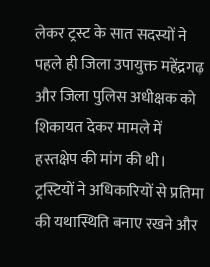लेकर ट्रस्ट के सात सदस्यों ने पहले ही जिला उपायुक्त महेंद्रगढ़ और जिला पुलिस अधीक्षक को शिकायत देकर मामले में हस्तक्षेप की मांग की थी। ट्रस्टियों ने अधिकारियों से प्रतिमा की यथास्थिति बनाए रखने और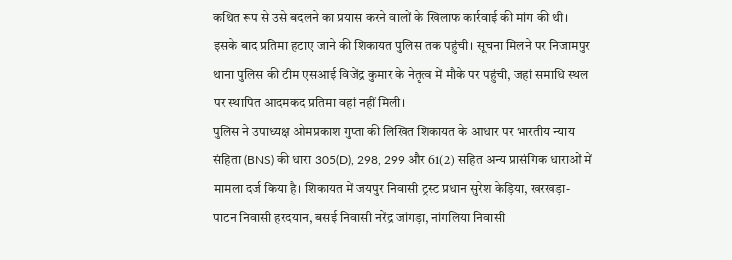कथित रूप से उसे बदलने का प्रयास करने वालों के खिलाफ कार्रवाई की मांग की थी।
इसके बाद प्रतिमा हटाए जाने की शिकायत पुलिस तक पहुंची। सूचना मिलने पर निजामपुर थाना पुलिस की टीम एसआई विजेंद्र कुमार के नेतृत्व में मौके पर पहुंची, जहां समाधि स्थल पर स्थापित आदमकद प्रतिमा वहां नहीं मिली।
पुलिस ने उपाध्यक्ष ओमप्रकाश गुप्ता की लिखित शिकायत के आधार पर भारतीय न्याय संहिता (BNS) की धारा 305(D), 298, 299 और 61(2) सहित अन्य प्रासंगिक धाराओं में मामला दर्ज किया है। शिकायत में जयपुर निवासी ट्रस्ट प्रधान सुरेश केड़िया, खरखड़ा-पाटन निवासी हरदयान, बसई निवासी नरेंद्र जांगड़ा, नांगलिया निवासी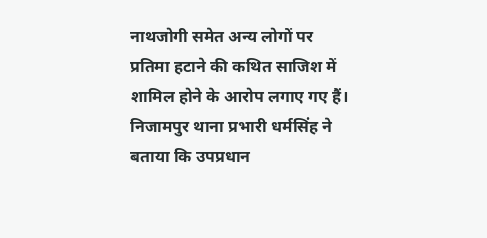नाथजोगी समेत अन्य लोगों पर प्रतिमा हटाने की कथित साजिश में शामिल होने के आरोप लगाए गए हैं।
निजामपुर थाना प्रभारी धर्मसिंह ने बताया कि उपप्रधान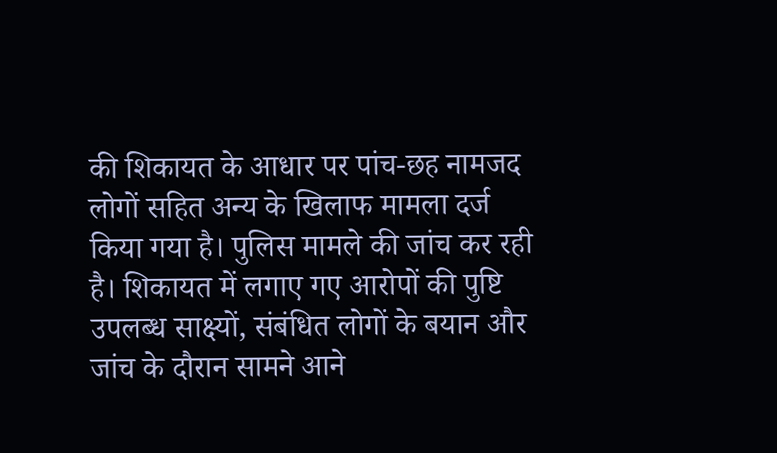की शिकायत के आधार पर पांच-छह नामजद लोगों सहित अन्य के खिलाफ मामला दर्ज किया गया है। पुलिस मामले की जांच कर रही है। शिकायत में लगाए गए आरोपों की पुष्टि उपलब्ध साक्ष्यों, संबंधित लोगों के बयान और जांच के दौरान सामने आने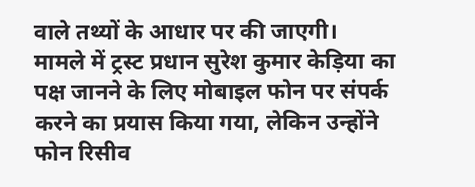वाले तथ्यों के आधार पर की जाएगी।
मामले में ट्रस्ट प्रधान सुरेश कुमार केड़िया का पक्ष जानने के लिए मोबाइल फोन पर संपर्क करने का प्रयास किया गया, लेकिन उन्होंने फोन रिसीव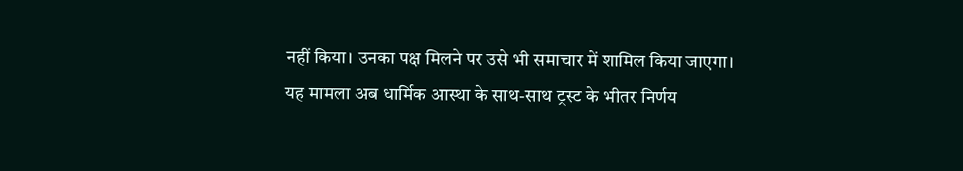नहीं किया। उनका पक्ष मिलने पर उसे भी समाचार में शामिल किया जाएगा।
यह मामला अब धार्मिक आस्था के साथ-साथ ट्रस्ट के भीतर निर्णय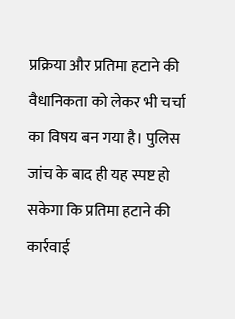प्रक्रिया और प्रतिमा हटाने की वैधानिकता को लेकर भी चर्चा का विषय बन गया है। पुलिस जांच के बाद ही यह स्पष्ट हो सकेगा कि प्रतिमा हटाने की कार्रवाई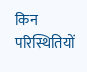किन परिस्थितियों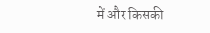में और किसकी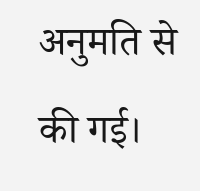अनुमति से की गई।